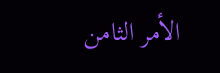الأمر الثامن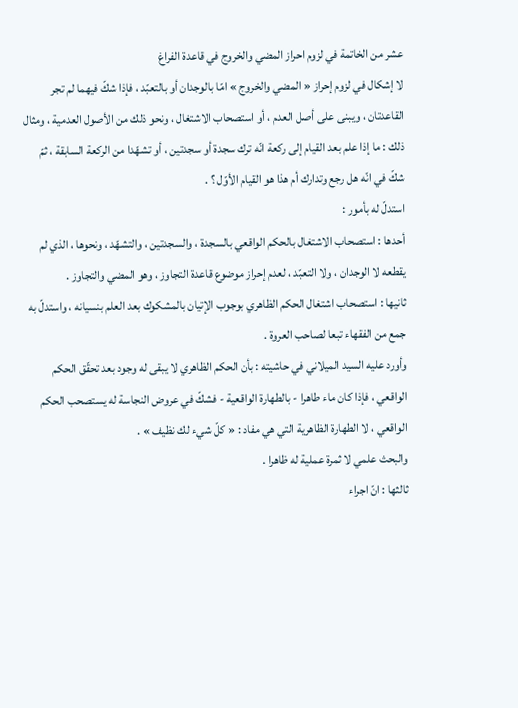عشر من الخاتمة في لزوم احراز المضي والخروج في قاعدة الفراغ
لا إشكال في لزوم إحراز « المضي والخروج » امّا بالوجدان أو بالتعبّد ، فإذا شكّ فيهما لم تجر القاعدتان ، ويبنى على أصل العدم ، أو استصحاب الاشتغال ، ونحو ذلك من الأصول العدمية ، ومثال ذلك : ما إذا علم بعد القيام إلى ركعة انّه ترك سجدة أو سجدتين ، أو تشهّدا من الركعة السابقة ، ثمّ شكّ في انّه هل رجع وتدارك أم هذا هو القيام الأوّل ؟ .
استدلّ له بأمور :
أحدها : استصحاب الاشتغال بالحكم الواقعي بالسجدة ، والسجدتين ، والتشهّد ، ونحوها ، الذي لم يقطعه لا الوجدان ، ولا التعبّد ، لعدم إحراز موضوع قاعدة التجاوز ، وهو المضي والتجاوز .
ثانيها : استصحاب اشتغال الحكم الظاهري بوجوب الإتيان بالمشكوك بعد العلم بنسيانه ، واستدلّ به جمع من الفقهاء تبعا لصاحب العروة .
وأورد عليه السيد الميلاني في حاشيته : بأن الحكم الظاهري لا يبقى له وجود بعد تحقّق الحكم الواقعي ، فإذا كان ماء طاهرا - بالطهارة الواقعية - فشكّ في عروض النجاسة له يستصحب الحكم الواقعي ، لا الطهارة الظاهرية التي هي مفاد : « كلّ شيء لك نظيف » .
والبحث علمي لا ثمرة عملية له ظاهرا .
ثالثها : انّ اجراء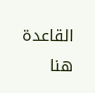القاعدة هنا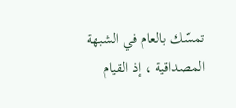تمسّك بالعام في الشبهة المصداقية ، إذ القيام